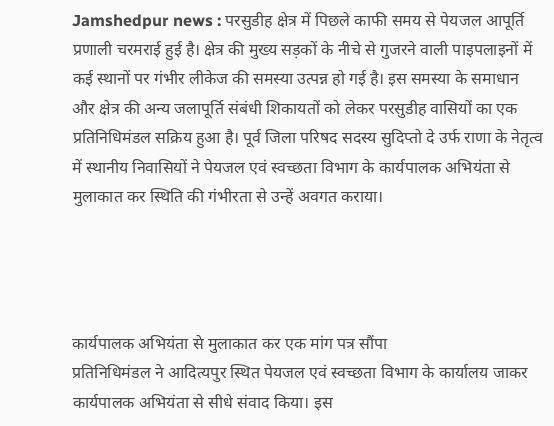Jamshedpur news : परसुडीह क्षेत्र में पिछले काफी समय से पेयजल आपूर्ति प्रणाली चरमराई हुई है। क्षेत्र की मुख्य सड़कों के नीचे से गुजरने वाली पाइपलाइनों में कई स्थानों पर गंभीर लीकेज की समस्या उत्पन्न हो गई है। इस समस्या के समाधान और क्षेत्र की अन्य जलापूर्ति संबंधी शिकायतों को लेकर परसुडीह वासियों का एक प्रतिनिधिमंडल सक्रिय हुआ है। पूर्व जिला परिषद सदस्य सुदिप्तो दे उर्फ राणा के नेतृत्व में स्थानीय निवासियों ने पेयजल एवं स्वच्छता विभाग के कार्यपालक अभियंता से मुलाकात कर स्थिति की गंभीरता से उन्हें अवगत कराया।




कार्यपालक अभियंता से मुलाकात कर एक मांग पत्र सौंपा
प्रतिनिधिमंडल ने आदित्यपुर स्थित पेयजल एवं स्वच्छता विभाग के कार्यालय जाकर कार्यपालक अभियंता से सीधे संवाद किया। इस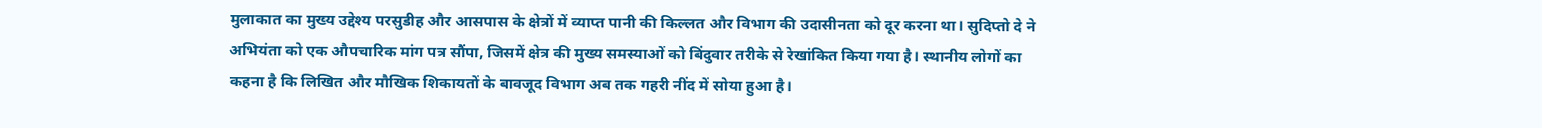मुलाकात का मुख्य उद्देश्य परसुडीह और आसपास के क्षेत्रों में व्याप्त पानी की किल्लत और विभाग की उदासीनता को दूर करना था। सुदिप्तो दे ने अभियंता को एक औपचारिक मांग पत्र सौंपा, जिसमें क्षेत्र की मुख्य समस्याओं को बिंदुवार तरीके से रेखांकित किया गया है। स्थानीय लोगों का कहना है कि लिखित और मौखिक शिकायतों के बावजूद विभाग अब तक गहरी नींद में सोया हुआ है।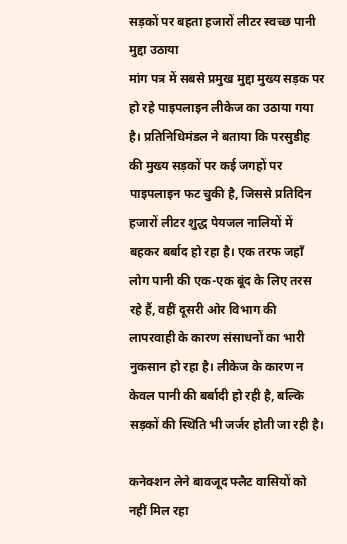सड़कों पर बहता हजारों लीटर स्वच्छ पानी मुद्दा उठाया
मांग पत्र में सबसे प्रमुख मुद्दा मुख्य सड़क पर हो रहे पाइपलाइन लीकेज का उठाया गया है। प्रतिनिधिमंडल ने बताया कि परसुडीह की मुख्य सड़कों पर कई जगहों पर पाइपलाइन फट चुकी है, जिससे प्रतिदिन हजारों लीटर शुद्ध पेयजल नालियों में बहकर बर्बाद हो रहा है। एक तरफ जहाँ लोग पानी की एक-एक बूंद के लिए तरस रहे हैं, वहीं दूसरी ओर विभाग की लापरवाही के कारण संसाधनों का भारी नुकसान हो रहा है। लीकेज के कारण न केवल पानी की बर्बादी हो रही है, बल्कि सड़कों की स्थिति भी जर्जर होती जा रही है।

कनेक्शन लेने बावजूद फ्लैट वासियों को नहीं मिल रहा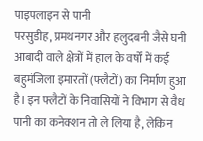पाइपलाइन से पानी
परसुडीह, प्रमथनगर और हलुदबनी जैसे घनी आबादी वाले क्षेत्रों में हाल के वर्षों में कई बहुमंजिला इमारतों (फ्लैटों) का निर्माण हुआ है। इन फ्लैटों के निवासियों ने विभाग से वैध पानी का कनेक्शन तो ले लिया है, लेकिन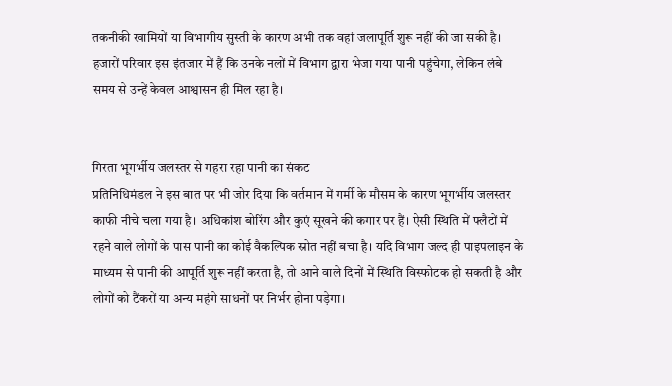तकनीकी खामियों या विभागीय सुस्ती के कारण अभी तक वहां जलापूर्ति शुरू नहीं की जा सकी है। हजारों परिवार इस इंतजार में हैं कि उनके नलों में विभाग द्वारा भेजा गया पानी पहुंचेगा, लेकिन लंबे समय से उन्हें केवल आश्वासन ही मिल रहा है।


गिरता भूगर्भीय जलस्तर से गहरा रहा पानी का संकट
प्रतिनिधिमंडल ने इस बात पर भी जोर दिया कि वर्तमान में गर्मी के मौसम के कारण भूगर्भीय जलस्तर काफी नीचे चला गया है। अधिकांश बोरिंग और कुएं सूखने की कगार पर हैं। ऐसी स्थिति में फ्लैटों में रहने वाले लोगों के पास पानी का कोई वैकल्पिक स्रोत नहीं बचा है। यदि विभाग जल्द ही पाइपलाइन के माध्यम से पानी की आपूर्ति शुरू नहीं करता है, तो आने वाले दिनों में स्थिति विस्फोटक हो सकती है और लोगों को टैंकरों या अन्य महंगे साधनों पर निर्भर होना पड़ेगा।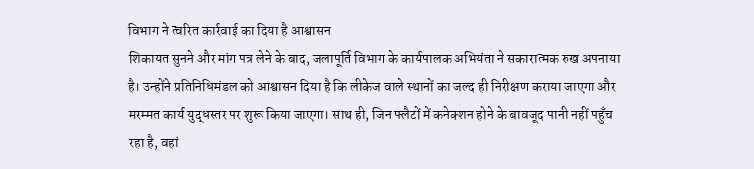विभाग ने त्वरित कार्रवाई का दिया है आश्वासन
शिकायत सुनने और मांग पत्र लेने के बाद, जलापूर्ति विभाग के कार्यपालक अभियंता ने सकारात्मक रुख अपनाया है। उन्होंने प्रतिनिधिमंडल को आश्वासन दिया है कि लीकेज वाले स्थानों का जल्द ही निरीक्षण कराया जाएगा और मरम्मत कार्य युद्धस्तर पर शुरू किया जाएगा। साथ ही, जिन फ्लैटों में कनेक्शन होने के बावजूद पानी नहीं पहुँच रहा है, वहां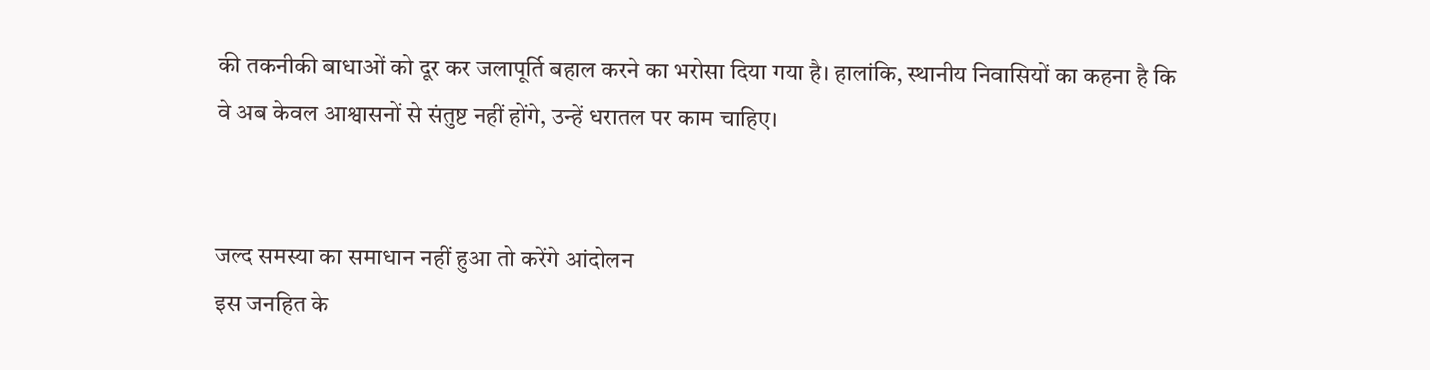की तकनीकी बाधाओं को दूर कर जलापूर्ति बहाल करने का भरोसा दिया गया है। हालांकि, स्थानीय निवासियों का कहना है कि वे अब केवल आश्वासनों से संतुष्ट नहीं होंगे, उन्हें धरातल पर काम चाहिए।


जल्द समस्या का समाधान नहीं हुआ तो करेंगे आंदोलन
इस जनहित के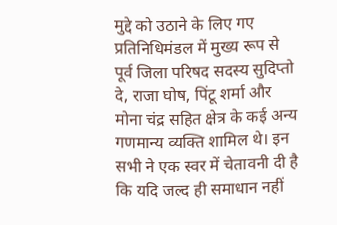मुद्दे को उठाने के लिए गए प्रतिनिधिमंडल में मुख्य रूप से पूर्व जिला परिषद सदस्य सुदिप्तो दे, राजा घोष, पिंटू शर्मा और मोना चंद्र सहित क्षेत्र के कई अन्य गणमान्य व्यक्ति शामिल थे। इन सभी ने एक स्वर में चेतावनी दी है कि यदि जल्द ही समाधान नहीं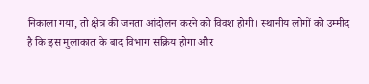निकाला गया, तो क्षेत्र की जनता आंदोलन करने को विवश होगी। स्थानीय लोगों को उम्मीद है कि इस मुलाकात के बाद विभाग सक्रिय होगा और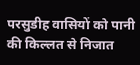परसुडीह वासियों को पानी की किल्लत से निजात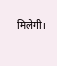मिलेगी।